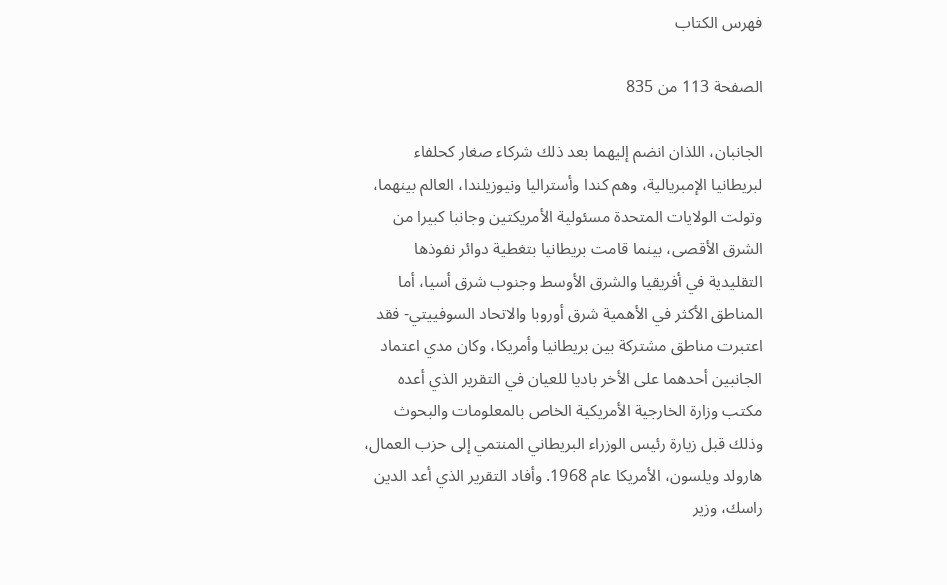فهرس الكتاب

الصفحة 113 من 835

الجانبان، اللذان انضم إليهما بعد ذلك شركاء صغار كحلفاء لبريطانيا الإمبريالية، وهم كندا وأستراليا ونيوزيلندا، العالم بينهما، وتولت الولايات المتحدة مسئولية الأمريكتين وجانبا كبيرا من الشرق الأقصى، بينما قامت بريطانيا بتغطية دوائر نفوذها التقليدية في أفريقيا والشرق الأوسط وجنوب شرق أسيا، أما المناطق الأكثر في الأهمية شرق أوروبا والاتحاد السوفييتي- فقد اعتبرت مناطق مشتركة بين بريطانيا وأمريكا، وكان مدي اعتماد الجانبين أحدهما على الأخر باديا للعيان في التقرير الذي أعده مکتب وزارة الخارجية الأمريكية الخاص بالمعلومات والبحوث وذلك قبل زيارة رئيس الوزراء البريطاني المنتمي إلى حزب العمال، هارولد ويلسون، الأمريكا عام 1968. وأفاد التقرير الذي أعد الدين راسك، وزير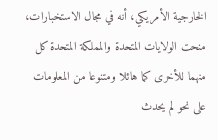الخارجية الأمريكي، أنه في مجال الاستخبارات، منحت الولايات المتحدة والمملكة المتحدة كل منهما للأخرى كما هائلا ومتنوعا من المعلومات على نحو لم يحدث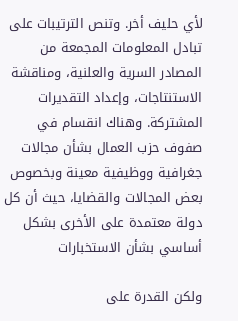لأي حليف أخر. وتنص الترتيبات على تبادل المعلومات المجمعة من المصادر السرية والعلنية، ومناقشة الاستنتاجات، وإعداد التقديرات المشتركة. وهناك انقسام في صفوف حزب العمال بشأن مجالات جغرافية ووظيفية معينة وبخصوص بعض المجالات والقضايا، حيث أن كل دولة معتمدة على الأخرى بشكل أساسي بشأن الاستخبارات

ولكن القدرة على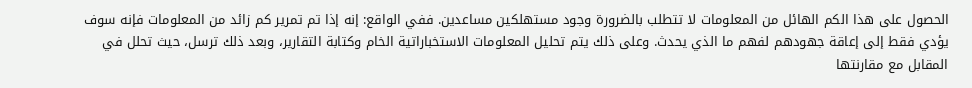الحصول على هذا الكم الهائل من المعلومات لا تتطلب بالضرورة وجود مستهلكين مساعدين. ففي الواقع: إنه إذا تم تمرير کم زائد من المعلومات فإنه سوف يؤدي فقط إلى إعاقة جهودهم لفهم ما الذي يحدث. وعلى ذلك يتم تحليل المعلومات الاستخباراتية الخام وكتابة التقارير، وبعد ذلك ترسل، حيث تحلل في المقابل مع مقارنتها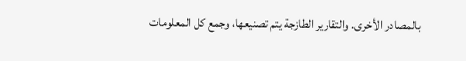بالمصادر الأخرى. والتقارير الطازجة يتم تصنيعها، وجمع كل المعلومات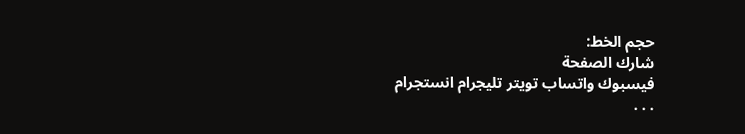حجم الخط:
شارك الصفحة
فيسبوك واتساب تويتر تليجرام انستجرام
. . .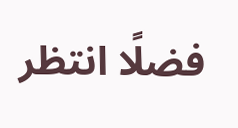فضلًا انتظر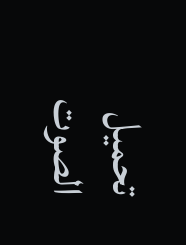تحميل الصوت